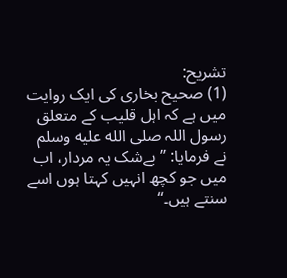تشریح:
(1) صحیح بخاری کی ایک روایت میں ہے کہ اہل قلیب کے متعلق رسول اللہ صلى الله عليه وسلم نے فرمایا: ’’بےشک یہ مردار، اب میں جو کچھ انہیں کہتا ہوں اسے سنتے ہیں۔‘‘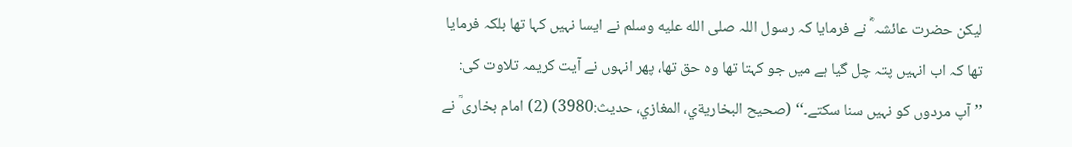لیکن حضرت عائشہ ؓ نے فرمایا کہ رسول اللہ صلى الله عليه وسلم نے ایسا نہیں کہا تھا بلکہ فرمایا تھا کہ اب انہیں پتہ چل گیا ہے میں جو کہتا تھا وہ حق تھا، پھر انہوں نے آیت کریمہ تلاوت کی: ’’آپ مردوں کو نہیں سنا سکتے۔‘‘ (صحیح البخاریةي، المغازي، حدیث:3980) (2) امام بخاری ؒ نے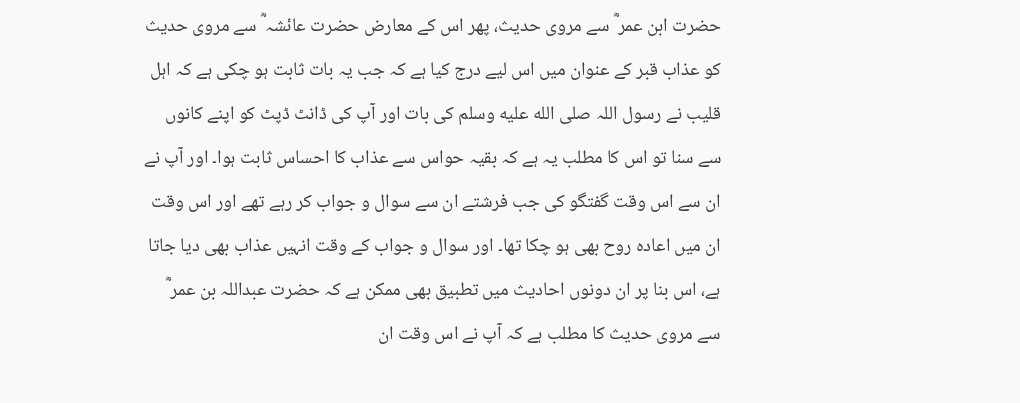حضرت ابن عمر ؓ سے مروی حدیث، پھر اس کے معارض حضرت عائشہ ؓ سے مروی حدیث کو عذاب قبر کے عنوان میں اس لیے درج کیا ہے کہ جب یہ بات ثابت ہو چکی ہے کہ اہل قلیب نے رسول اللہ صلى الله عليه وسلم کی بات اور آپ کی ڈانٹ ڈپٹ کو اپنے کانوں سے سنا تو اس کا مطلب یہ ہے کہ بقیہ حواس سے عذاب کا احساس ثابت ہوا۔ اور آپ نے ان سے اس وقت گفتگو کی جب فرشتے ان سے سوال و جواب کر رہے تھے اور اس وقت ان میں اعادہ روح بھی ہو چکا تھا۔ اور سوال و جواب کے وقت انہیں عذاب بھی دیا جاتا ہے، اس بنا پر ان دونوں احادیث میں تطبیق بھی ممکن ہے کہ حضرت عبداللہ بن عمر ؓ سے مروی حدیث کا مطلب ہے کہ آپ نے اس وقت ان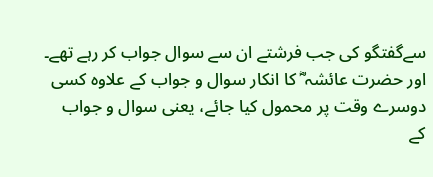سےگفتگو کی جب فرشتے ان سے سوال جواب کر رہے تھے۔ اور حضرت عائشہ ؓ کا انکار سوال و جواب کے علاوہ کسی دوسرے وقت پر محمول کیا جائے، یعنی سوال و جواب کے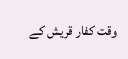وقت کفار قریش کے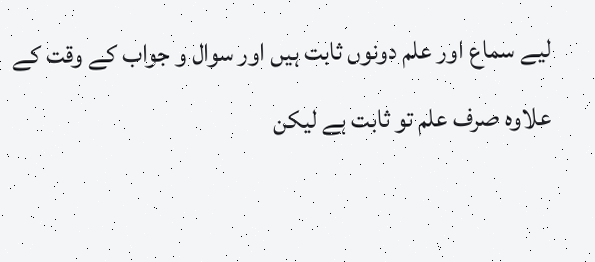لیے سماع اور علم دونوں ثابت ہیں اور سوال و جواب کے وقت کے علاوہ صرف علم تو ثابت ہے لیکن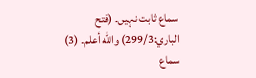سماع ثابت نہیں۔ (فتح الباري:299/3) والله أعلم۔ (3) سماع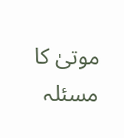موتیٰ کا مسئلہ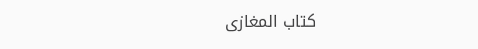کتاب المغازی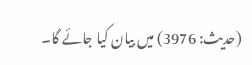(حدیث: 3976) میں بیان کیا جائے گا۔